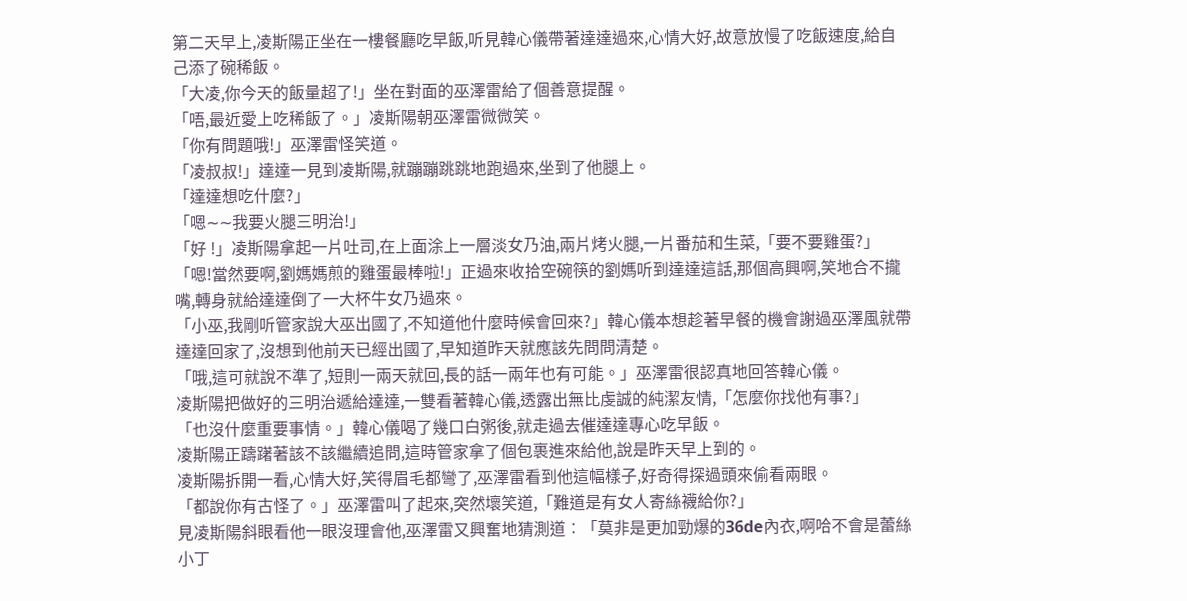第二天早上,凌斯陽正坐在一樓餐廳吃早飯,听見韓心儀帶著達達過來,心情大好,故意放慢了吃飯速度,給自己添了碗稀飯。
「大凌,你今天的飯量超了!」坐在對面的巫澤雷給了個善意提醒。
「唔,最近愛上吃稀飯了。」凌斯陽朝巫澤雷微微笑。
「你有問題哦!」巫澤雷怪笑道。
「凌叔叔!」達達一見到凌斯陽,就蹦蹦跳跳地跑過來,坐到了他腿上。
「達達想吃什麼?」
「嗯∼∼我要火腿三明治!」
「好 !」凌斯陽拿起一片吐司,在上面涂上一層淡女乃油,兩片烤火腿,一片番茄和生菜,「要不要雞蛋?」
「嗯!當然要啊,劉媽媽煎的雞蛋最棒啦!」正過來收拾空碗筷的劉媽听到達達這話,那個高興啊,笑地合不攏嘴,轉身就給達達倒了一大杯牛女乃過來。
「小巫,我剛听管家說大巫出國了,不知道他什麼時候會回來?」韓心儀本想趁著早餐的機會謝過巫澤風就帶達達回家了,沒想到他前天已經出國了,早知道昨天就應該先問問清楚。
「哦,這可就說不準了,短則一兩天就回,長的話一兩年也有可能。」巫澤雷很認真地回答韓心儀。
凌斯陽把做好的三明治遞給達達,一雙看著韓心儀,透露出無比虔誠的純潔友情,「怎麼你找他有事?」
「也沒什麼重要事情。」韓心儀喝了幾口白粥後,就走過去催達達專心吃早飯。
凌斯陽正躊躇著該不該繼續追問,這時管家拿了個包裹進來給他,說是昨天早上到的。
凌斯陽拆開一看,心情大好,笑得眉毛都彎了,巫澤雷看到他這幅樣子,好奇得探過頭來偷看兩眼。
「都說你有古怪了。」巫澤雷叫了起來,突然壞笑道,「難道是有女人寄絲襪給你?」
見凌斯陽斜眼看他一眼沒理會他,巫澤雷又興奮地猜測道︰「莫非是更加勁爆的36de內衣,啊哈不會是蕾絲小丁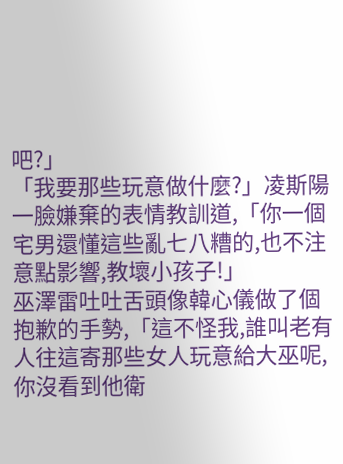吧?」
「我要那些玩意做什麼?」凌斯陽一臉嫌棄的表情教訓道,「你一個宅男還懂這些亂七八糟的,也不注意點影響,教壞小孩子!」
巫澤雷吐吐舌頭像韓心儀做了個抱歉的手勢,「這不怪我,誰叫老有人往這寄那些女人玩意給大巫呢,你沒看到他衛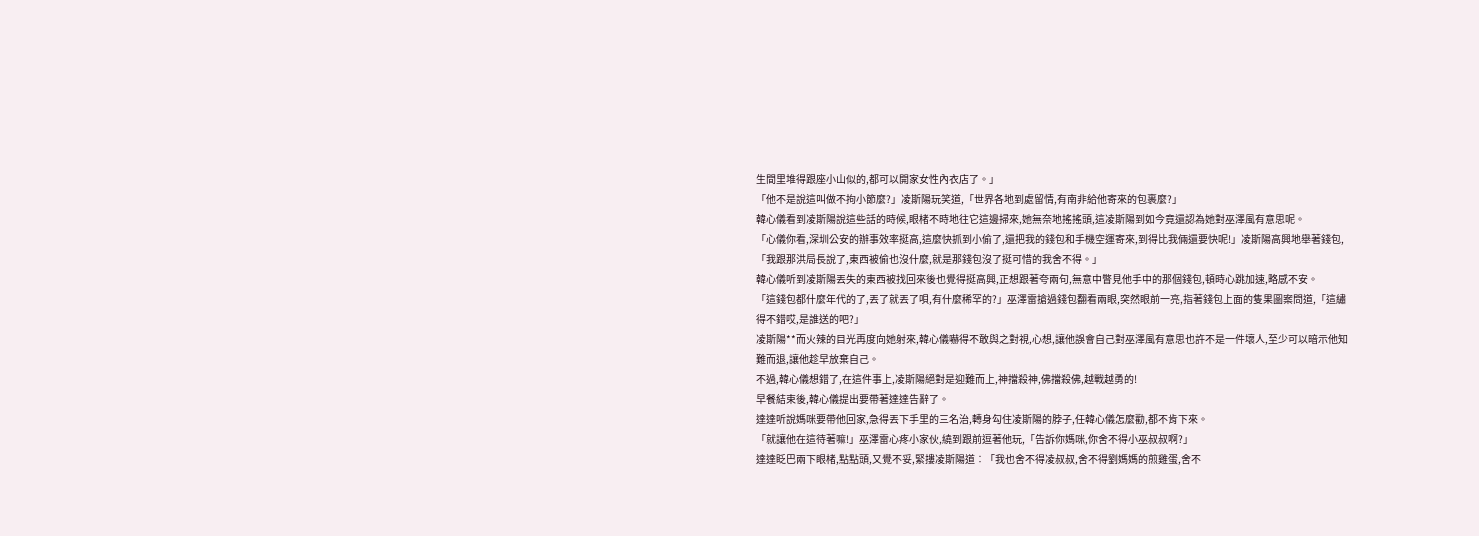生間里堆得跟座小山似的,都可以開家女性內衣店了。」
「他不是說這叫做不拘小節麼?」凌斯陽玩笑道,「世界各地到處留情,有南非給他寄來的包裹麼?」
韓心儀看到凌斯陽說這些話的時候,眼楮不時地往它這邊掃來,她無奈地搖搖頭,這凌斯陽到如今竟還認為她對巫澤風有意思呢。
「心儀你看,深圳公安的辦事效率挺高,這麼快抓到小偷了,還把我的錢包和手機空運寄來,到得比我倆還要快呢!」凌斯陽高興地舉著錢包,「我跟那洪局長說了,東西被偷也沒什麼,就是那錢包沒了挺可惜的我舍不得。」
韓心儀听到凌斯陽丟失的東西被找回來後也覺得挺高興,正想跟著夸兩句,無意中瞥見他手中的那個錢包,頓時心跳加速,略感不安。
「這錢包都什麼年代的了,丟了就丟了唄,有什麼稀罕的?」巫澤雷搶過錢包翻看兩眼,突然眼前一亮,指著錢包上面的隻果圖案問道,「這繡得不錯哎,是誰送的吧?」
凌斯陽**而火辣的目光再度向她射來,韓心儀嚇得不敢與之對視,心想,讓他誤會自己對巫澤風有意思也許不是一件壞人,至少可以暗示他知難而退,讓他趁早放棄自己。
不過,韓心儀想錯了,在這件事上,凌斯陽絕對是迎難而上,神擋殺神,佛擋殺佛,越戰越勇的!
早餐結束後,韓心儀提出要帶著達達告辭了。
達達听說媽咪要帶他回家,急得丟下手里的三名治,轉身勾住凌斯陽的脖子,任韓心儀怎麼勸,都不肯下來。
「就讓他在這待著嘛!」巫澤雷心疼小家伙,繞到跟前逗著他玩,「告訴你媽咪,你舍不得小巫叔叔啊?」
達達眨巴兩下眼楮,點點頭,又覺不妥,緊摟凌斯陽道︰「我也舍不得凌叔叔,舍不得劉媽媽的煎雞蛋,舍不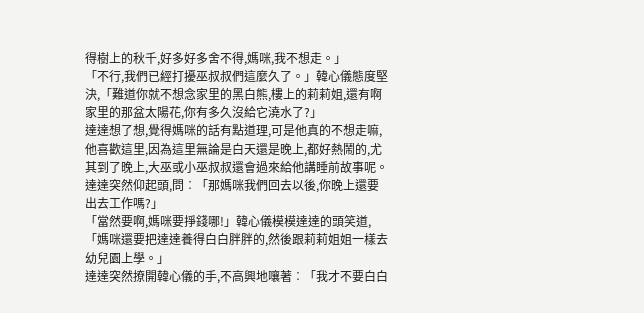得樹上的秋千,好多好多舍不得,媽咪,我不想走。」
「不行,我們已經打擾巫叔叔們這麼久了。」韓心儀態度堅決,「難道你就不想念家里的黑白熊,樓上的莉莉姐,還有啊家里的那盆太陽花,你有多久沒給它澆水了?」
達達想了想,覺得媽咪的話有點道理,可是他真的不想走嘛,他喜歡這里,因為這里無論是白天還是晚上,都好熱鬧的,尤其到了晚上,大巫或小巫叔叔還會過來給他講睡前故事呢。
達達突然仰起頭,問︰「那媽咪我們回去以後,你晚上還要出去工作嗎?」
「當然要啊,媽咪要掙錢哪!」韓心儀模模達達的頭笑道,「媽咪還要把達達養得白白胖胖的,然後跟莉莉姐姐一樣去幼兒園上學。」
達達突然撩開韓心儀的手,不高興地嚷著︰「我才不要白白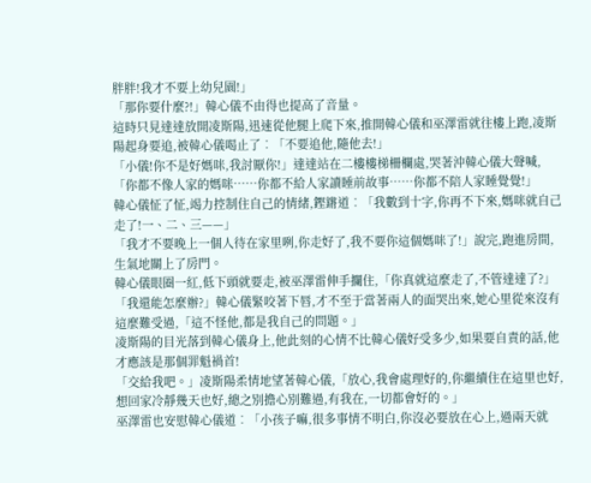胖胖!我才不要上幼兒園!」
「那你要什麼?!」韓心儀不由得也提高了音量。
這時只見達達放開凌斯陽,迅速從他腿上爬下來,推開韓心儀和巫澤雷就往樓上跑,凌斯陽起身要追,被韓心儀喝止了︰「不要追他,隨他去!」
「小儀!你不是好媽咪,我討厭你!」達達站在二樓樓梯柵欄處,哭著沖韓心儀大聲喊,「你都不像人家的媽咪……你都不給人家讀睡前故事……你都不陪人家睡覺覺!」
韓心儀怔了怔,竭力控制住自己的情緒,鏗鏘道︰「我數到十字,你再不下來,媽咪就自己走了!一、二、三——」
「我才不要晚上一個人待在家里咧,你走好了,我不要你這個媽咪了!」說完,跑進房間,生氣地關上了房門。
韓心儀眼圈一紅,低下頭就要走,被巫澤雷伸手攔住,「你真就這麼走了,不管達達了?」
「我還能怎麼辦?」韓心儀緊咬著下唇,才不至于當著兩人的面哭出來,她心里從來沒有這麼難受過,「這不怪他,都是我自己的問題。」
凌斯陽的目光落到韓心儀身上,他此刻的心情不比韓心儀好受多少,如果要自責的話,他才應該是那個罪魁禍首!
「交給我吧。」凌斯陽柔情地望著韓心儀,「放心,我會處理好的,你繼續住在這里也好,想回家冷靜幾天也好,總之別擔心別難過,有我在,一切都會好的。」
巫澤雷也安慰韓心儀道︰「小孩子嘛,很多事情不明白,你沒必要放在心上,過兩天就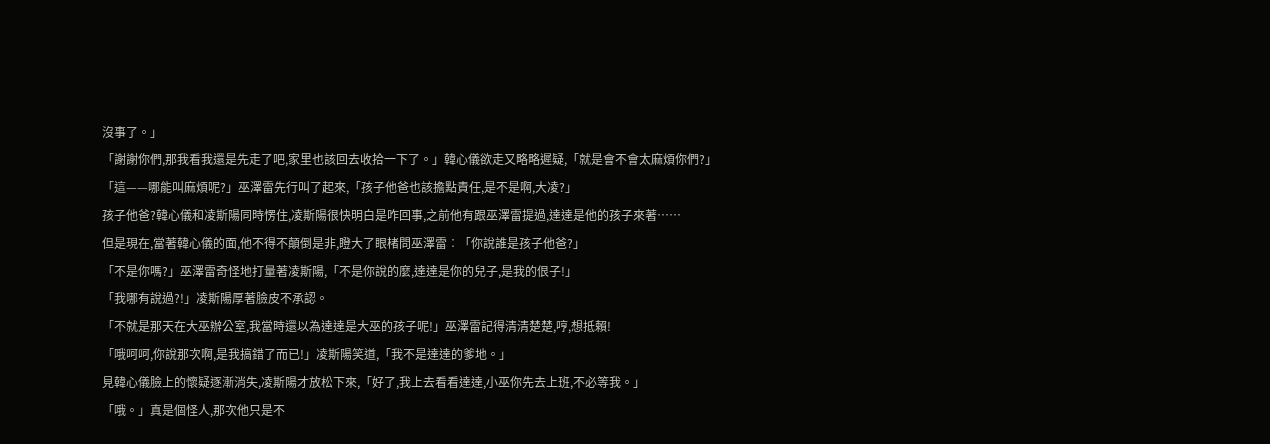沒事了。」
「謝謝你們,那我看我還是先走了吧,家里也該回去收拾一下了。」韓心儀欲走又略略遲疑,「就是會不會太麻煩你們?」
「這——哪能叫麻煩呢?」巫澤雷先行叫了起來,「孩子他爸也該擔點責任,是不是啊,大凌?」
孩子他爸?韓心儀和凌斯陽同時愣住,凌斯陽很快明白是咋回事,之前他有跟巫澤雷提過,達達是他的孩子來著……
但是現在,當著韓心儀的面,他不得不顛倒是非,瞪大了眼楮問巫澤雷︰「你說誰是孩子他爸?」
「不是你嗎?」巫澤雷奇怪地打量著凌斯陽,「不是你說的麼,達達是你的兒子,是我的佷子!」
「我哪有說過?!」凌斯陽厚著臉皮不承認。
「不就是那天在大巫辦公室,我當時還以為達達是大巫的孩子呢!」巫澤雷記得清清楚楚,哼,想抵賴!
「哦呵呵,你說那次啊,是我搞錯了而已!」凌斯陽笑道,「我不是達達的爹地。」
見韓心儀臉上的懷疑逐漸消失,凌斯陽才放松下來,「好了,我上去看看達達,小巫你先去上班,不必等我。」
「哦。」真是個怪人,那次他只是不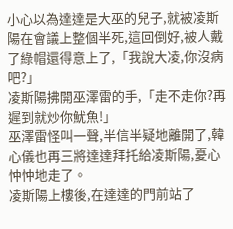小心以為達達是大巫的兒子,就被凌斯陽在會議上整個半死,這回倒好,被人戴了綠帽還得意上了,「我說大凌,你沒病吧?」
凌斯陽拂開巫澤雷的手,「走不走你?再遲到就炒你魷魚!」
巫澤雷怪叫一聲,半信半疑地離開了,韓心儀也再三將達達拜托給凌斯陽,憂心忡忡地走了。
凌斯陽上樓後,在達達的門前站了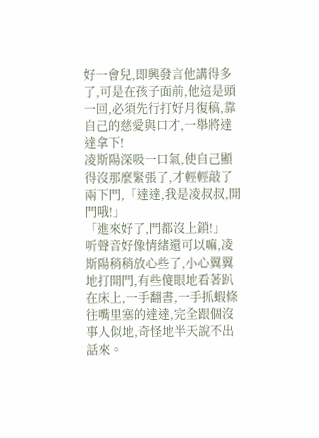好一會兒,即興發言他講得多了,可是在孩子面前,他這是頭一回,必須先行打好月復稿,靠自己的慈愛與口才,一舉將達達拿下!
凌斯陽深吸一口氣,使自己顯得沒那麼緊張了,才輕輕敲了兩下門,「達達,我是凌叔叔,開門哦!」
「進來好了,門都沒上鎖!」
听聲音好像情緒還可以嘛,凌斯陽稍稍放心些了,小心翼翼地打開門,有些傻眼地看著趴在床上,一手翻書,一手抓蝦條往嘴里塞的達達,完全跟個沒事人似地,奇怪地半天說不出話來。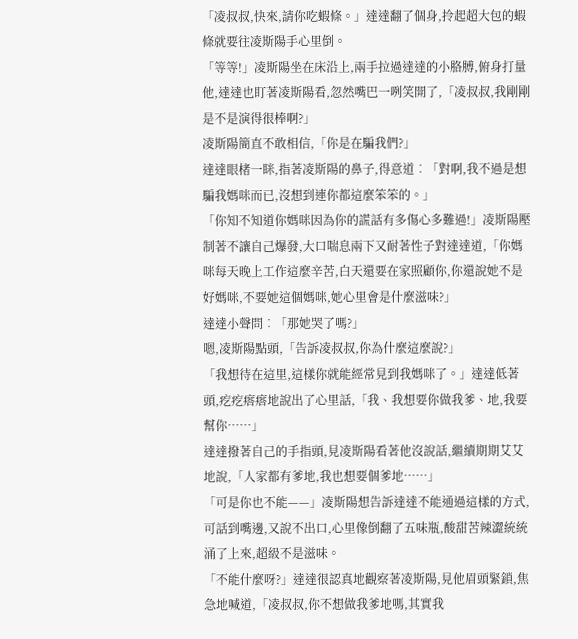「凌叔叔,快來,請你吃蝦條。」達達翻了個身,拎起超大包的蝦條就要往凌斯陽手心里倒。
「等等!」凌斯陽坐在床沿上,兩手拉過達達的小胳膊,俯身打量他,達達也盯著凌斯陽看,忽然嘴巴一咧笑開了,「凌叔叔,我剛剛是不是演得很棒啊?」
凌斯陽簡直不敢相信,「你是在騙我們?」
達達眼楮一眯,指著凌斯陽的鼻子,得意道︰「對啊,我不過是想騙我媽咪而已,沒想到連你都這麼笨笨的。」
「你知不知道你媽咪因為你的謊話有多傷心多難過!」凌斯陽壓制著不讓自己爆發,大口喘息兩下又耐著性子對達達道,「你媽咪每天晚上工作這麼辛苦,白天還要在家照顧你,你還說她不是好媽咪,不要她這個媽咪,她心里會是什麼滋味?」
達達小聲問︰「那她哭了嗎?」
嗯,凌斯陽點頭,「告訴凌叔叔,你為什麼這麼說?」
「我想待在這里,這樣你就能經常見到我媽咪了。」達達低著頭,疙疙瘩瘩地說出了心里話,「我、我想要你做我爹、地,我要幫你……」
達達撥著自己的手指頭,見凌斯陽看著他沒說話,繼續期期艾艾地說,「人家都有爹地,我也想要個爹地……」
「可是你也不能——」凌斯陽想告訴達達不能通過這樣的方式,可話到嘴邊,又說不出口,心里像倒翻了五味瓶,酸甜苦辣澀統統涌了上來,超級不是滋味。
「不能什麼呀?」達達很認真地觀察著凌斯陽,見他眉頭緊鎖,焦急地喊道,「凌叔叔,你不想做我爹地嗎,其實我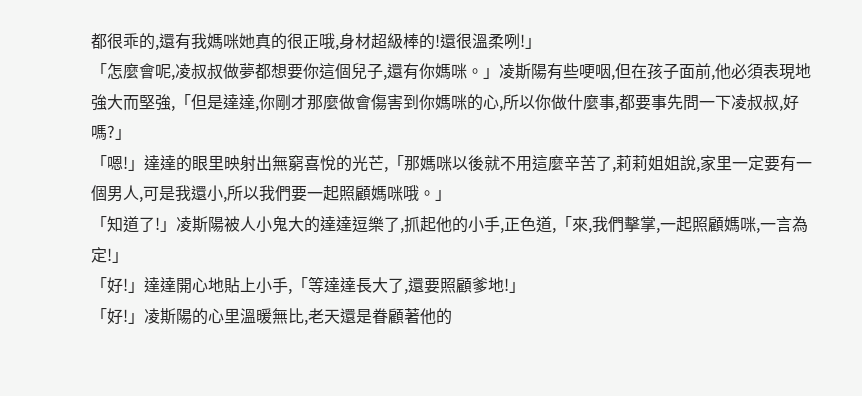都很乖的,還有我媽咪她真的很正哦,身材超級棒的!還很溫柔咧!」
「怎麼會呢,凌叔叔做夢都想要你這個兒子,還有你媽咪。」凌斯陽有些哽咽,但在孩子面前,他必須表現地強大而堅強,「但是達達,你剛才那麼做會傷害到你媽咪的心,所以你做什麼事,都要事先問一下凌叔叔,好嗎?」
「嗯!」達達的眼里映射出無窮喜悅的光芒,「那媽咪以後就不用這麼辛苦了,莉莉姐姐說,家里一定要有一個男人,可是我還小,所以我們要一起照顧媽咪哦。」
「知道了!」凌斯陽被人小鬼大的達達逗樂了,抓起他的小手,正色道,「來,我們擊掌,一起照顧媽咪,一言為定!」
「好!」達達開心地貼上小手,「等達達長大了,還要照顧爹地!」
「好!」凌斯陽的心里溫暖無比,老天還是眷顧著他的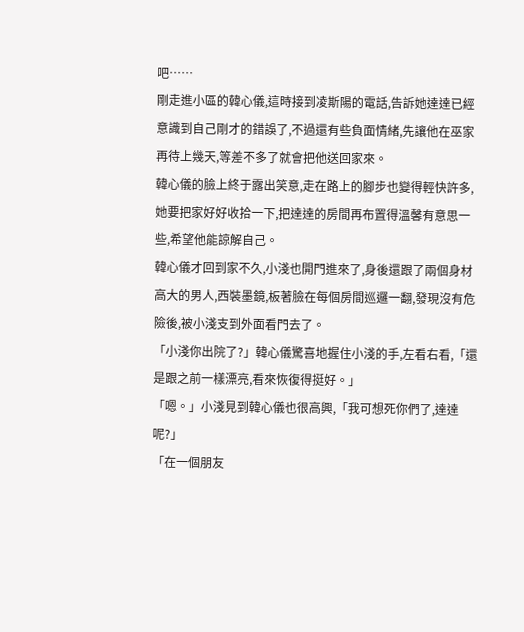吧……
剛走進小區的韓心儀,這時接到凌斯陽的電話,告訴她達達已經意識到自己剛才的錯誤了,不過還有些負面情緒,先讓他在巫家再待上幾天,等差不多了就會把他送回家來。
韓心儀的臉上終于露出笑意,走在路上的腳步也變得輕快許多,她要把家好好收拾一下,把達達的房間再布置得溫馨有意思一些,希望他能諒解自己。
韓心儀才回到家不久,小淺也開門進來了,身後還跟了兩個身材高大的男人,西裝墨鏡,板著臉在每個房間巡邏一翻,發現沒有危險後,被小淺支到外面看門去了。
「小淺你出院了?」韓心儀驚喜地握住小淺的手,左看右看,「還是跟之前一樣漂亮,看來恢復得挺好。」
「嗯。」小淺見到韓心儀也很高興,「我可想死你們了,達達呢?」
「在一個朋友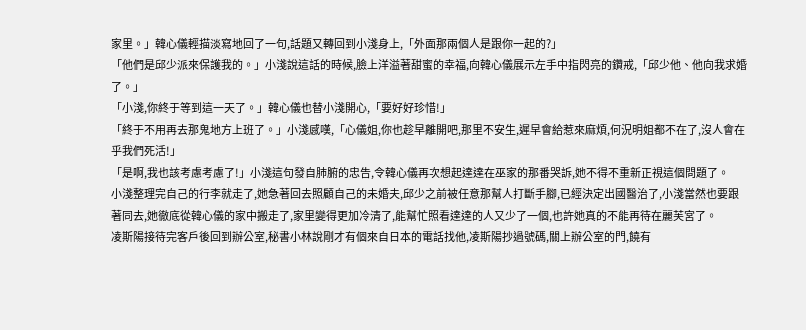家里。」韓心儀輕描淡寫地回了一句,話題又轉回到小淺身上,「外面那兩個人是跟你一起的?」
「他們是邱少派來保護我的。」小淺說這話的時候,臉上洋溢著甜蜜的幸福,向韓心儀展示左手中指閃亮的鑽戒,「邱少他、他向我求婚了。」
「小淺,你終于等到這一天了。」韓心儀也替小淺開心,「要好好珍惜!」
「終于不用再去那鬼地方上班了。」小淺感嘆,「心儀姐,你也趁早離開吧,那里不安生,遲早會給惹來麻煩,何況明姐都不在了,沒人會在乎我們死活!」
「是啊,我也該考慮考慮了!」小淺這句發自肺腑的忠告,令韓心儀再次想起達達在巫家的那番哭訴,她不得不重新正視這個問題了。
小淺整理完自己的行李就走了,她急著回去照顧自己的未婚夫,邱少之前被任意那幫人打斷手腳,已經決定出國醫治了,小淺當然也要跟著同去,她徹底從韓心儀的家中搬走了,家里變得更加冷清了,能幫忙照看達達的人又少了一個,也許她真的不能再待在麗芙宮了。
凌斯陽接待完客戶後回到辦公室,秘書小林說剛才有個來自日本的電話找他,凌斯陽抄過號碼,關上辦公室的門,饒有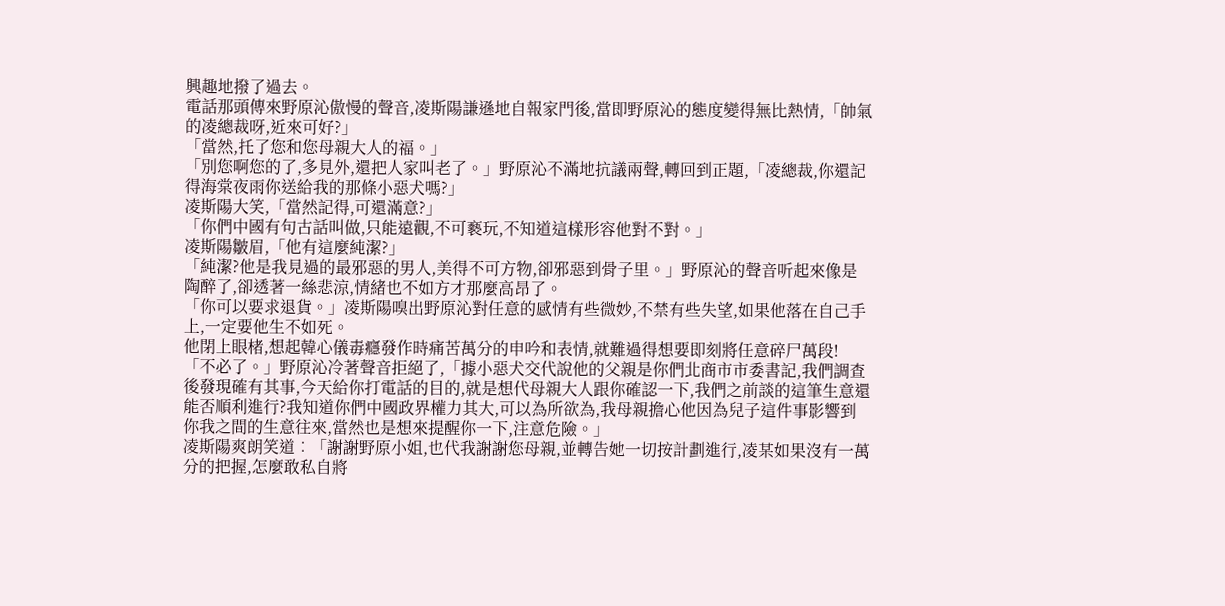興趣地撥了過去。
電話那頭傳來野原沁傲慢的聲音,凌斯陽謙遜地自報家門後,當即野原沁的態度變得無比熱情,「帥氣的凌總裁呀,近來可好?」
「當然,托了您和您母親大人的福。」
「別您啊您的了,多見外,還把人家叫老了。」野原沁不滿地抗議兩聲,轉回到正題,「凌總裁,你還記得海棠夜雨你送給我的那條小惡犬嗎?」
凌斯陽大笑,「當然記得,可還滿意?」
「你們中國有句古話叫做,只能遠觀,不可褻玩,不知道這樣形容他對不對。」
凌斯陽皺眉,「他有這麼純潔?」
「純潔?他是我見過的最邪惡的男人,美得不可方物,卻邪惡到骨子里。」野原沁的聲音听起來像是陶醉了,卻透著一絲悲涼,情緒也不如方才那麼高昂了。
「你可以要求退貨。」凌斯陽嗅出野原沁對任意的感情有些微妙,不禁有些失望,如果他落在自己手上,一定要他生不如死。
他閉上眼楮,想起韓心儀毒癮發作時痛苦萬分的申吟和表情,就難過得想要即刻將任意碎尸萬段!
「不必了。」野原沁冷著聲音拒絕了,「據小惡犬交代說他的父親是你們北商市市委書記,我們調查後發現確有其事,今天給你打電話的目的,就是想代母親大人跟你確認一下,我們之前談的這筆生意還能否順利進行?我知道你們中國政界權力其大,可以為所欲為,我母親擔心他因為兒子這件事影響到你我之間的生意往來,當然也是想來提醒你一下,注意危險。」
凌斯陽爽朗笑道︰「謝謝野原小姐,也代我謝謝您母親,並轉告她一切按計劃進行,凌某如果沒有一萬分的把握,怎麼敢私自將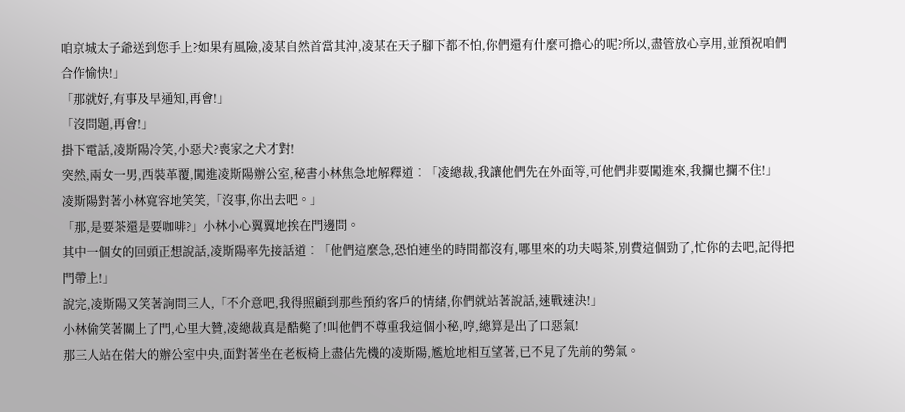咱京城太子爺送到您手上?如果有風險,凌某自然首當其沖,凌某在天子腳下都不怕,你們還有什麼可擔心的呢?所以,盡管放心享用,並預祝咱們合作愉快!」
「那就好,有事及早通知,再會!」
「沒問題,再會!」
掛下電話,凌斯陽冷笑,小惡犬?喪家之犬才對!
突然,兩女一男,西裝革覆,闖進凌斯陽辦公室,秘書小林焦急地解釋道︰「凌總裁,我讓他們先在外面等,可他們非要闖進來,我攔也攔不住!」
凌斯陽對著小林寬容地笑笑,「沒事,你出去吧。」
「那,是要茶還是要咖啡?」小林小心翼翼地挨在門邊問。
其中一個女的回頭正想說話,凌斯陽率先接話道︰「他們這麼急,恐怕連坐的時間都沒有,哪里來的功夫喝茶,別費這個勁了,忙你的去吧,記得把門帶上!」
說完,凌斯陽又笑著詢問三人,「不介意吧,我得照顧到那些預約客戶的情緒,你們就站著說話,速戰速決!」
小林偷笑著關上了門,心里大贊,凌總裁真是酷斃了!叫他們不尊重我這個小秘,哼,總算是出了口惡氣!
那三人站在偌大的辦公室中央,面對著坐在老板椅上盡佔先機的凌斯陽,尷尬地相互望著,已不見了先前的勢氣。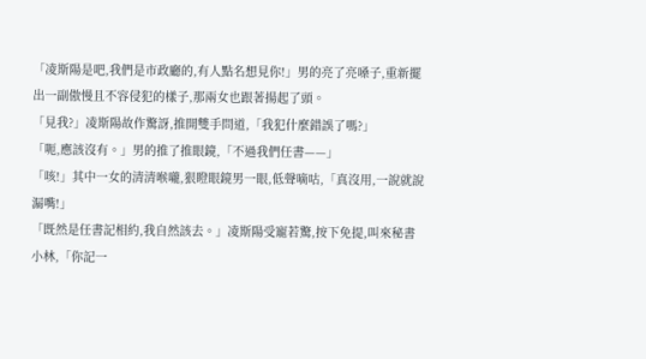「凌斯陽是吧,我們是市政廳的,有人點名想見你!」男的亮了亮嗓子,重新擺出一副傲慢且不容侵犯的樣子,那兩女也跟著揚起了頭。
「見我?」凌斯陽故作驚訝,推開雙手問道,「我犯什麼錯誤了嗎?」
「呃,應該沒有。」男的推了推眼鏡,「不過我們任書——」
「咳!」其中一女的清清喉嚨,狠瞪眼鏡男一眼,低聲嘀咕,「真沒用,一說就說漏嘴!」
「既然是任書記相約,我自然該去。」凌斯陽受寵若驚,按下免提,叫來秘書小林,「你記一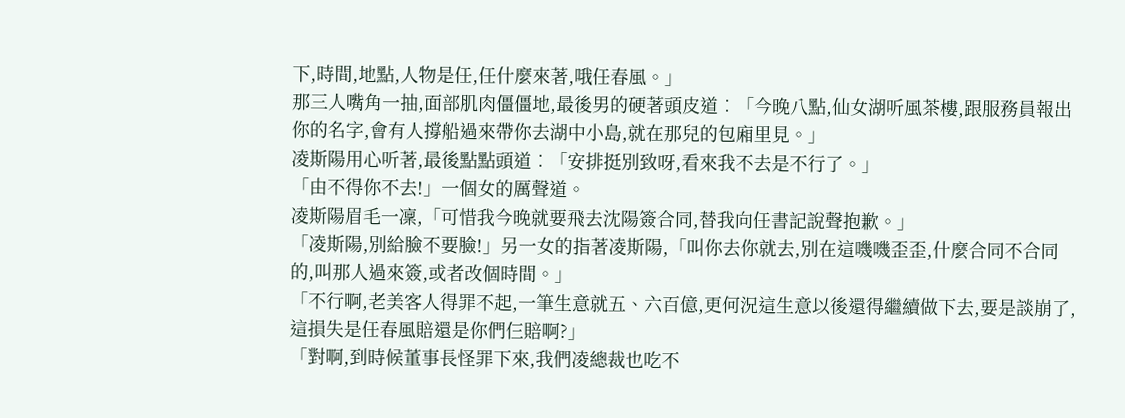下,時間,地點,人物是任,任什麼來著,哦任春風。」
那三人嘴角一抽,面部肌肉僵僵地,最後男的硬著頭皮道︰「今晚八點,仙女湖听風茶樓,跟服務員報出你的名字,會有人撐船過來帶你去湖中小島,就在那兒的包廂里見。」
凌斯陽用心听著,最後點點頭道︰「安排挺別致呀,看來我不去是不行了。」
「由不得你不去!」一個女的厲聲道。
凌斯陽眉毛一凜,「可惜我今晚就要飛去沈陽簽合同,替我向任書記說聲抱歉。」
「凌斯陽,別給臉不要臉!」另一女的指著凌斯陽,「叫你去你就去,別在這嘰嘰歪歪,什麼合同不合同的,叫那人過來簽,或者改個時間。」
「不行啊,老美客人得罪不起,一筆生意就五、六百億,更何況這生意以後還得繼續做下去,要是談崩了,這損失是任春風賠還是你們仨賠啊?」
「對啊,到時候董事長怪罪下來,我們凌總裁也吃不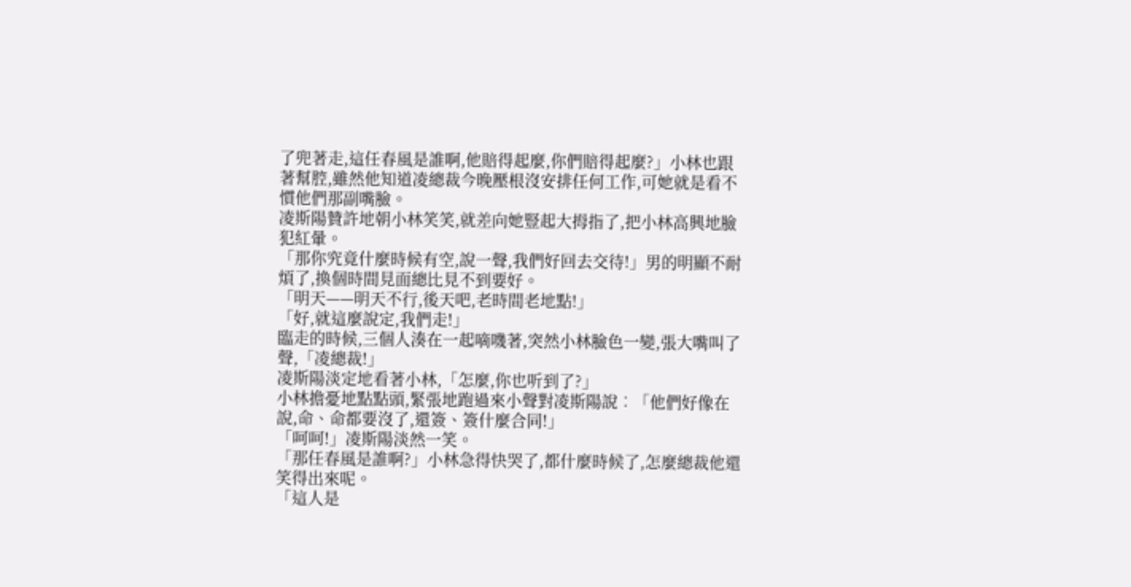了兜著走,這任春風是誰啊,他賠得起麼,你們賠得起麼?」小林也跟著幫腔,雖然他知道凌總裁今晚壓根沒安排任何工作,可她就是看不慣他們那副嘴臉。
凌斯陽贊許地朝小林笑笑,就差向她豎起大拇指了,把小林高興地臉犯紅暈。
「那你究竟什麼時候有空,說一聲,我們好回去交待!」男的明顯不耐煩了,換個時間見面總比見不到要好。
「明天——明天不行,後天吧,老時間老地點!」
「好,就這麼說定,我們走!」
臨走的時候,三個人湊在一起嘀嘰著,突然小林臉色一變,張大嘴叫了聲,「凌總裁!」
凌斯陽淡定地看著小林,「怎麼,你也听到了?」
小林擔憂地點點頭,緊張地跑過來小聲對凌斯陽說︰「他們好像在說,命、命都要沒了,還簽、簽什麼合同!」
「呵呵!」凌斯陽淡然一笑。
「那任春風是誰啊?」小林急得快哭了,都什麼時候了,怎麼總裁他還笑得出來呢。
「這人是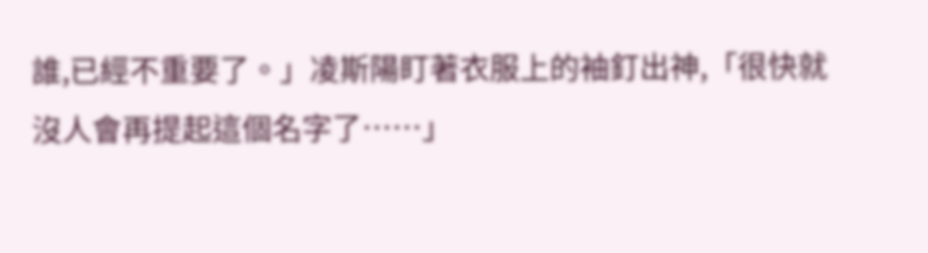誰,已經不重要了。」凌斯陽盯著衣服上的袖釘出神,「很快就沒人會再提起這個名字了……」